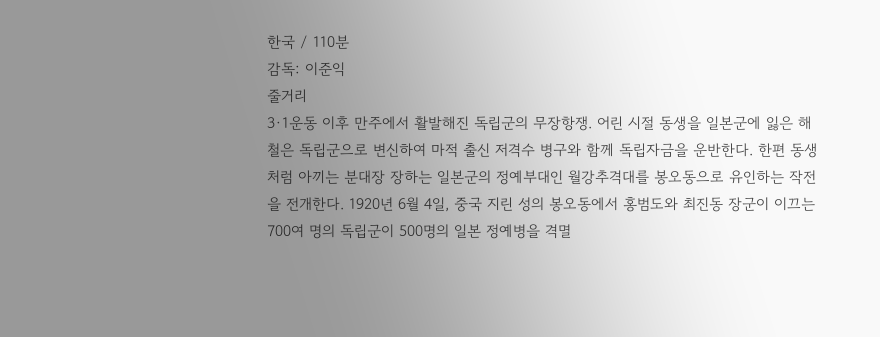한국 / 110분
감독: 이준익
줄거리
3·1운동 이후 만주에서 활발해진 독립군의 무장항쟁. 어린 시절 동생을 일본군에 잃은 해철은 독립군으로 변신하여 마적 출신 저격수 병구와 함께 독립자금을 운반한다. 한편 동생처럼 아끼는 분대장 장하는 일본군의 정예부대인 월강추격대를 봉오동으로 유인하는 작전을 전개한다. 1920년 6월 4일, 중국 지린 성의 봉오동에서 홍범도와 최진동 장군이 이끄는 700여 명의 독립군이 500명의 일본 정예병을 격멸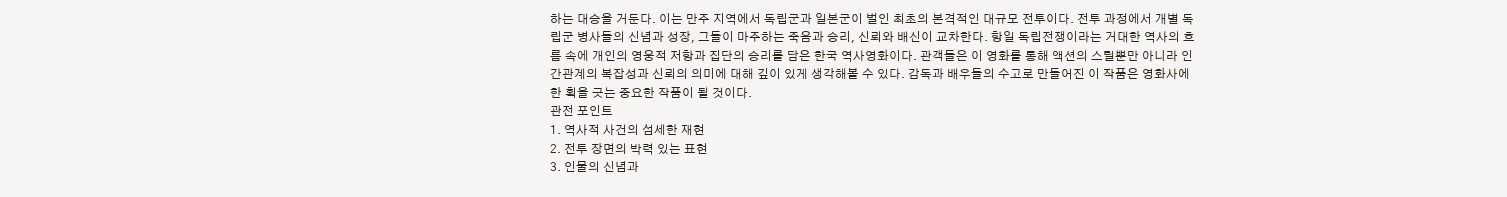하는 대승을 거둔다. 이는 만주 지역에서 독립군과 일본군이 벌인 최초의 본격적인 대규모 전투이다. 전투 과정에서 개별 독립군 병사들의 신념과 성장, 그들이 마주하는 죽음과 승리, 신뢰와 배신이 교차한다. 항일 독립전쟁이라는 거대한 역사의 흐름 속에 개인의 영웅적 저항과 집단의 승리를 담은 한국 역사영화이다. 관객들은 이 영화를 통해 액션의 스릴뿐만 아니라 인간관계의 복잡성과 신뢰의 의미에 대해 깊이 있게 생각해볼 수 있다. 감독과 배우들의 수고로 만들어진 이 작품은 영화사에 한 획을 긋는 중요한 작품이 될 것이다.
관전 포인트
1. 역사적 사건의 섬세한 재현
2. 전투 장면의 박력 있는 표현
3. 인물의 신념과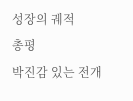성장의 궤적
총평
박진감 있는 전개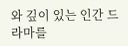와 깊이 있는 인간 드라마를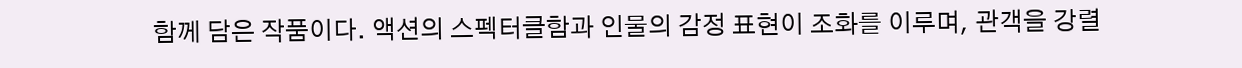함께 담은 작품이다. 액션의 스펙터클함과 인물의 감정 표현이 조화를 이루며, 관객을 강렬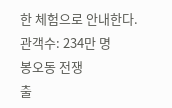한 체험으로 안내한다.
관객수: 234만 명
봉오동 전쟁
출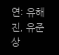연: 유해진, 유준상